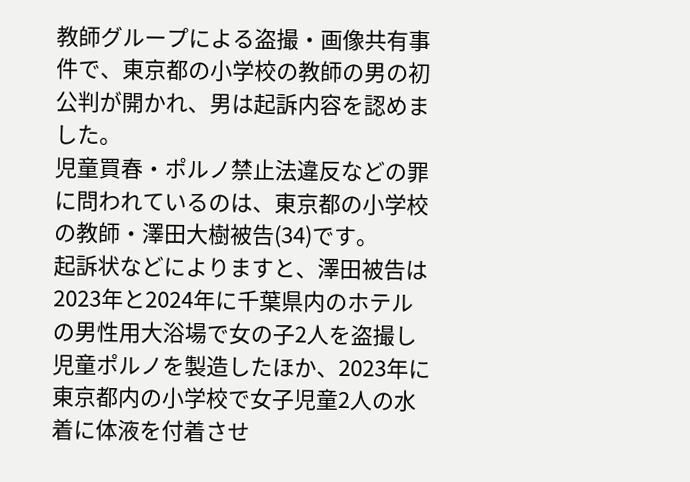教師グループによる盗撮・画像共有事件で、東京都の小学校の教師の男の初公判が開かれ、男は起訴内容を認めました。
児童買春・ポルノ禁止法違反などの罪に問われているのは、東京都の小学校の教師・澤田大樹被告(34)です。
起訴状などによりますと、澤田被告は2023年と2024年に千葉県内のホテルの男性用大浴場で女の子2人を盗撮し児童ポルノを製造したほか、2023年に東京都内の小学校で女子児童2人の水着に体液を付着させ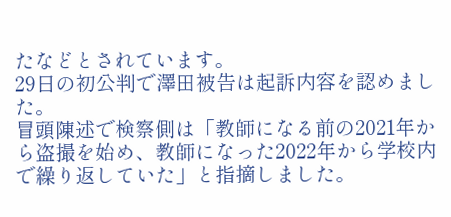たなどとされています。
29日の初公判で澤田被告は起訴内容を認めました。
冒頭陳述で検察側は「教師になる前の2021年から盗撮を始め、教師になった2022年から学校内で繰り返していた」と指摘しました。